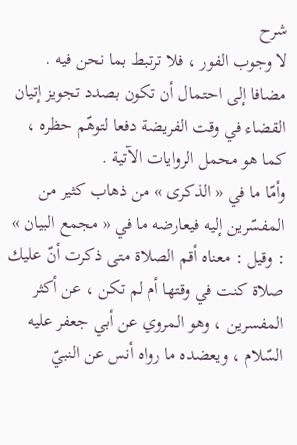شرح
لا وجوب الفور ، فلا ترتبط بما نحن فيه .
مضافا إلى احتمال أن تكون بصدد تجويز إتيان القضاء في وقت الفريضة دفعا لتوهّم حظره ، كما هو محمل الروايات الآتية .
وأمّا ما في « الذكرى » من ذهاب كثير من المفسّرين إليه فيعارضه ما في « مجمع البيان » : وقيل : معناه أقم الصلاة متى ذكرت أنّ عليك صلاة كنت في وقتها أم لم تكن ، عن أكثر المفسرين ، وهو المروي عن أبي جعفر عليه السّلام ، ويعضده ما رواه أنس عن النبيّ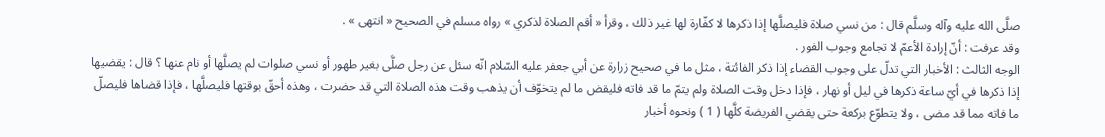صلَّى الله عليه وآله وسلَّم قال : من نسي صلاة فليصلَّها إذا ذكرها لا كفّارة لها غير ذلك ، وقرأ « أقم الصلاة لذكري » رواه مسلم في الصحيح « انتهى » .
وقد عرفت : أنّ إرادة الأعمّ لا تجامع وجوب الفور .
الوجه الثالث : الأخبار التي تدلّ على وجوب القضاء إذا ذكر الفائتة ، مثل ما في صحيح زرارة عن أبي جعفر عليه السّلام انّه سئل عن رجل صلَّى بغير طهور أو نسي صلوات لم يصلَّها أو نام عنها ؟ قال : يقضيها إذا ذكرها في أيّ ساعة ذكرها في ليل أو نهار ، فإذا دخل وقت الصلاة ولم يتمّ ما قد فاته فليقض ما لم يتخوّف أن يذهب وقت هذه الصلاة التي قد حضرت ، وهذه أحقّ بوقتها فليصلَّها ، فإذا قضاها فليصلّ ما فاته مما قد مضى ، ولا يتطوّع بركعة حتى يقضي الفريضة كلَّها ( 1 ) ونحوه أخبار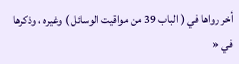أخر رواها في ( الباب 39 من مواقيت الوسائل ) وغيره ، وذكرها في «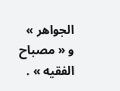الجواهر » و « مصباح الفقيه » .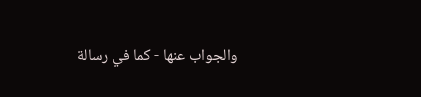والجواب عنها - كما في رسالة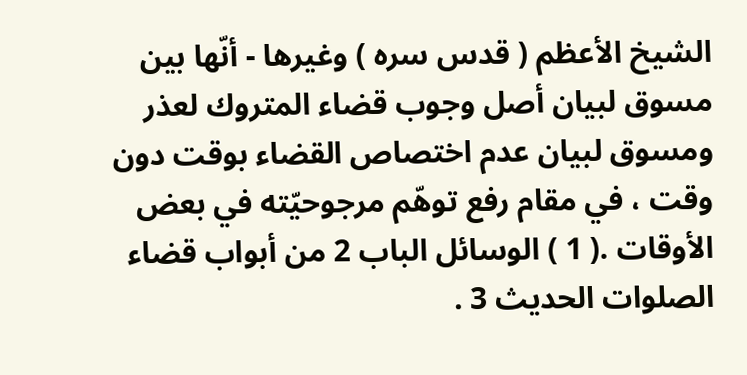الشيخ الأعظم ( قدس سره ) وغيرها - أنّها بين مسوق لبيان أصل وجوب قضاء المتروك لعذر ومسوق لبيان عدم اختصاص القضاء بوقت دون وقت ، في مقام رفع توهّم مرجوحيّته في بعض الأوقات .( 1 ) الوسائل الباب 2 من أبواب قضاء الصلوات الحديث 3 .